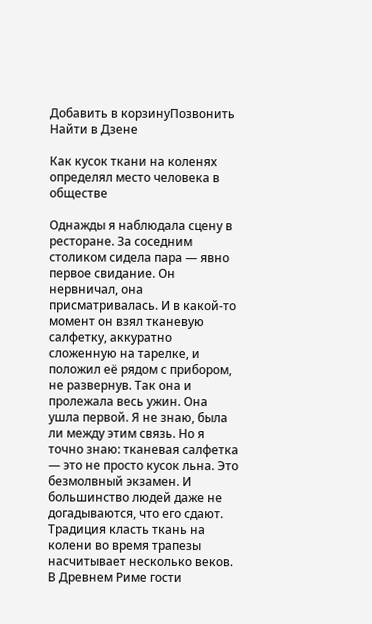Добавить в корзинуПозвонить
Найти в Дзене

Как кусок ткани на коленях определял место человека в обществе

Однажды я наблюдала сцену в ресторане. За соседним столиком сидела пара — явно первое свидание. Он нервничал, она присматривалась. И в какой-то момент он взял тканевую салфетку, аккуратно сложенную на тарелке, и положил её рядом с прибором, не развернув. Так она и пролежала весь ужин. Она ушла первой. Я не знаю, была ли между этим связь. Но я точно знаю: тканевая салфетка — это не просто кусок льна. Это безмолвный экзамен. И большинство людей даже не догадываются, что его сдают. Традиция класть ткань на колени во время трапезы насчитывает несколько веков. В Древнем Риме гости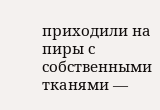приходили на пиры с собственными тканями —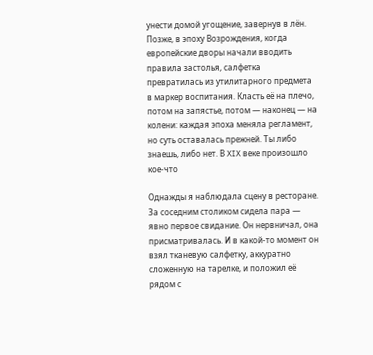унести домой угощение, завернув в лён. Позже, в эпоху Возрождения, когда европейские дворы начали вводить правила застолья, салфетка превратилась из утилитарного предмета в маркер воспитания. Класть её на плечо, потом на запястье, потом — наконец — на колени: каждая эпоха меняла регламент, но суть оставалась прежней. Ты либо знаешь, либо нет. В XIX веке произошло кое-что

Однажды я наблюдала сцену в ресторане. За соседним столиком сидела пара — явно первое свидание. Он нервничал, она присматривалась. И в какой-то момент он взял тканевую салфетку, аккуратно сложенную на тарелке, и положил её рядом с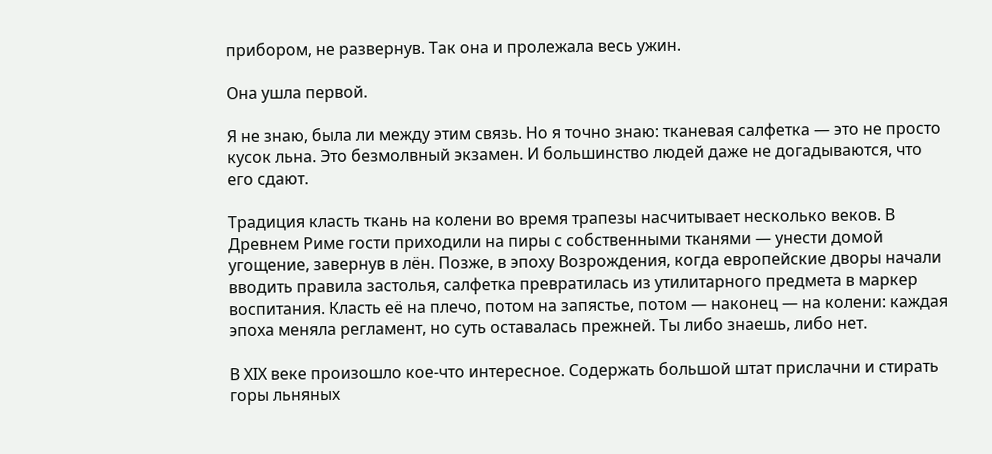прибором, не развернув. Так она и пролежала весь ужин.

Она ушла первой.

Я не знаю, была ли между этим связь. Но я точно знаю: тканевая салфетка — это не просто кусок льна. Это безмолвный экзамен. И большинство людей даже не догадываются, что его сдают.

Традиция класть ткань на колени во время трапезы насчитывает несколько веков. В Древнем Риме гости приходили на пиры с собственными тканями — унести домой угощение, завернув в лён. Позже, в эпоху Возрождения, когда европейские дворы начали вводить правила застолья, салфетка превратилась из утилитарного предмета в маркер воспитания. Класть её на плечо, потом на запястье, потом — наконец — на колени: каждая эпоха меняла регламент, но суть оставалась прежней. Ты либо знаешь, либо нет.

В XIX веке произошло кое-что интересное. Содержать большой штат прислачни и стирать горы льняных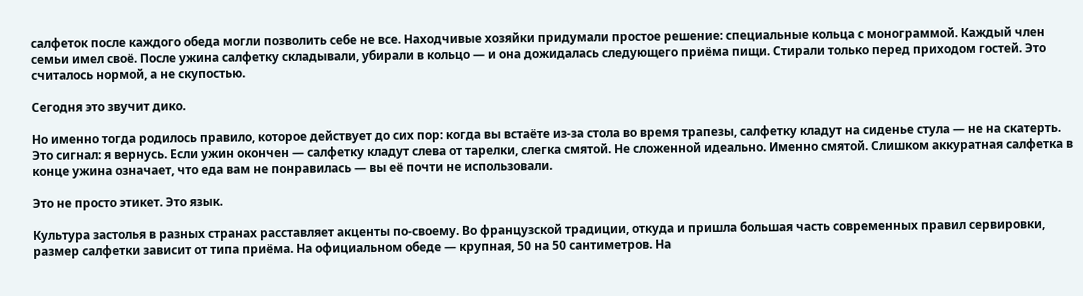салфеток после каждого обеда могли позволить себе не все. Находчивые хозяйки придумали простое решение: специальные кольца с монограммой. Каждый член семьи имел своё. После ужина салфетку складывали, убирали в кольцо — и она дожидалась следующего приёма пищи. Стирали только перед приходом гостей. Это считалось нормой, а не скупостью.

Сегодня это звучит дико.

Но именно тогда родилось правило, которое действует до сих пор: когда вы встаёте из-за стола во время трапезы, салфетку кладут на сиденье стула — не на скатерть. Это сигнал: я вернусь. Если ужин окончен — салфетку кладут слева от тарелки, слегка смятой. Не сложенной идеально. Именно смятой. Слишком аккуратная салфетка в конце ужина означает, что еда вам не понравилась — вы её почти не использовали.

Это не просто этикет. Это язык.

Культура застолья в разных странах расставляет акценты по-своему. Во французской традиции, откуда и пришла большая часть современных правил сервировки, размер салфетки зависит от типа приёма. На официальном обеде — крупная, 50 на 50 сантиметров. На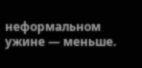неформальном ужине — меньше.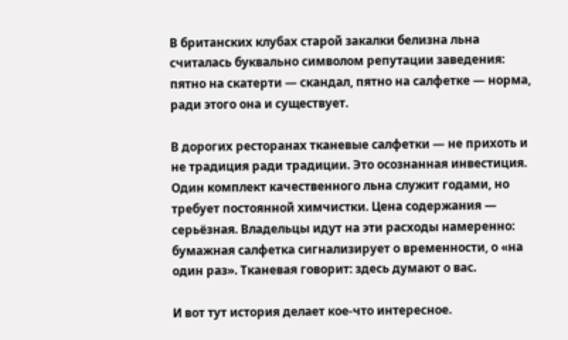В британских клубах старой закалки белизна льна считалась буквально символом репутации заведения: пятно на скатерти — скандал, пятно на салфетке — норма, ради этого она и существует.

В дорогих ресторанах тканевые салфетки — не прихоть и не традиция ради традиции. Это осознанная инвестиция. Один комплект качественного льна служит годами, но требует постоянной химчистки. Цена содержания — серьёзная. Владельцы идут на эти расходы намеренно: бумажная салфетка сигнализирует о временности, о «на один раз». Тканевая говорит: здесь думают о вас.

И вот тут история делает кое-что интересное.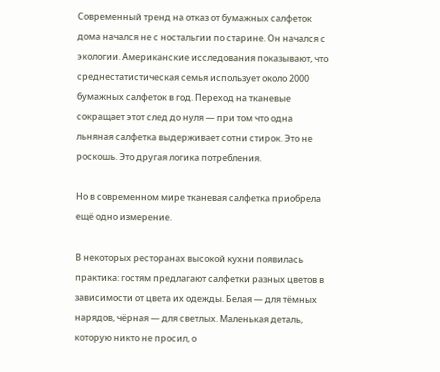Современный тренд на отказ от бумажных салфеток дома начался не с ностальгии по старине. Он начался с экологии. Американские исследования показывают, что среднестатистическая семья использует около 2000 бумажных салфеток в год. Переход на тканевые сокращает этот след до нуля — при том что одна льняная салфетка выдерживает сотни стирок. Это не роскошь. Это другая логика потребления.

Но в современном мире тканевая салфетка приобрела ещё одно измерение.

В некоторых ресторанах высокой кухни появилась практика: гостям предлагают салфетки разных цветов в зависимости от цвета их одежды. Белая — для тёмных нарядов, чёрная — для светлых. Маленькая деталь, которую никто не просил, о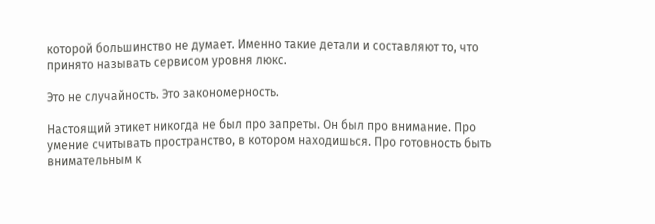которой большинство не думает. Именно такие детали и составляют то, что принято называть сервисом уровня люкс.

Это не случайность. Это закономерность.

Настоящий этикет никогда не был про запреты. Он был про внимание. Про умение считывать пространство, в котором находишься. Про готовность быть внимательным к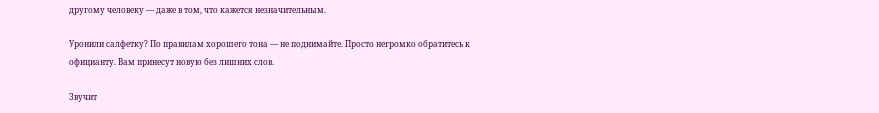другому человеку — даже в том, что кажется незначительным.

Уронили салфетку? По правилам хорошего тона — не поднимайте. Просто негромко обратитесь к официанту. Вам принесут новую без лишних слов.

Звучит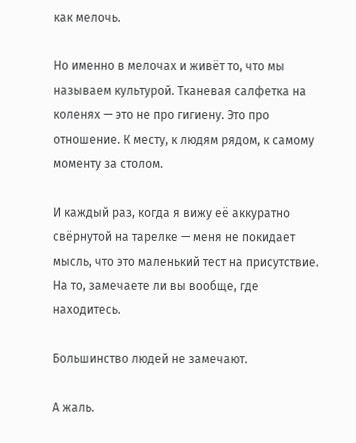как мелочь.

Но именно в мелочах и живёт то, что мы называем культурой. Тканевая салфетка на коленях — это не про гигиену. Это про отношение. К месту, к людям рядом, к самому моменту за столом.

И каждый раз, когда я вижу её аккуратно свёрнутой на тарелке — меня не покидает мысль, что это маленький тест на присутствие. На то, замечаете ли вы вообще, где находитесь.

Большинство людей не замечают.

А жаль.